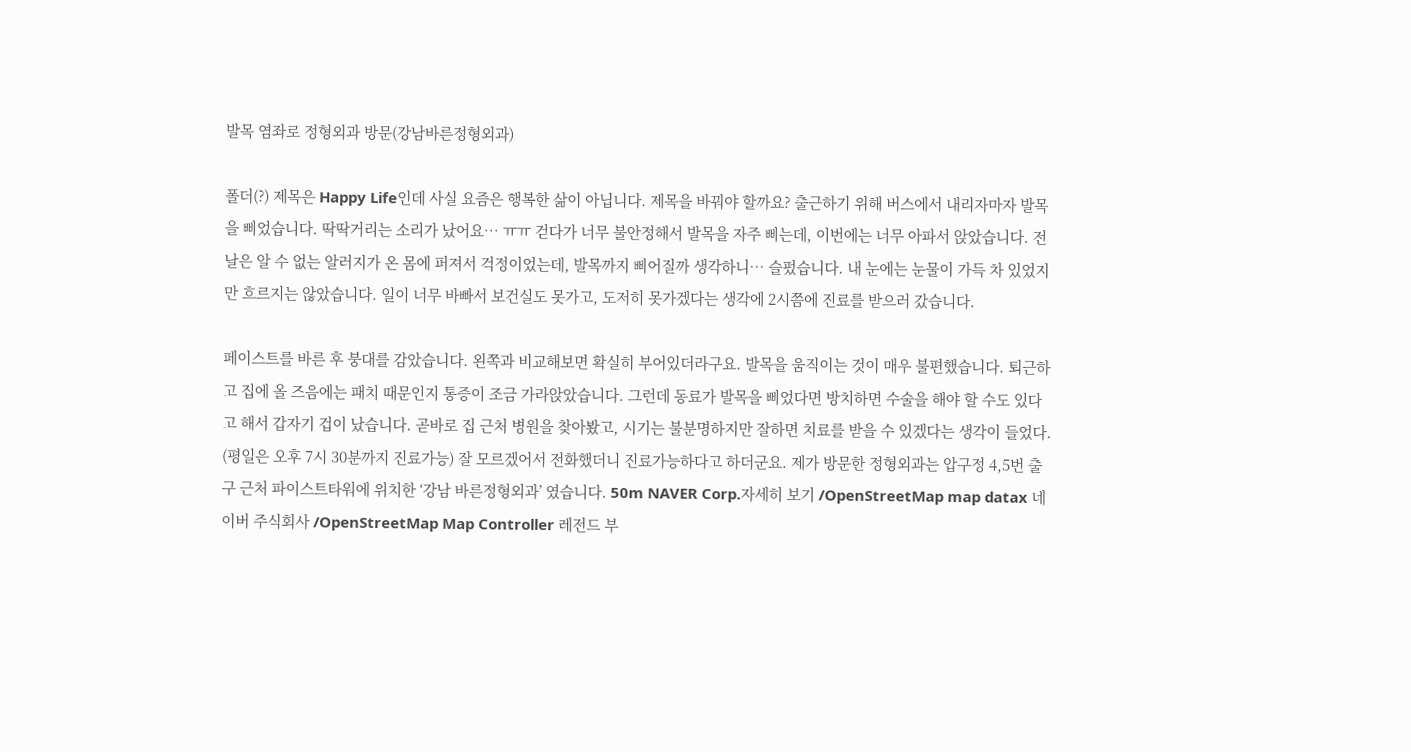발목 염좌로 정형외과 방문(강남바른정형외과)

폴더(?) 제목은 Happy Life인데 사실 요즘은 행복한 삶이 아닙니다. 제목을 바꿔야 할까요? 출근하기 위해 버스에서 내리자마자 발목을 삐었습니다. 딱딱거리는 소리가 났어요… ㅠㅠ 걷다가 너무 불안정해서 발목을 자주 삐는데, 이번에는 너무 아파서 앉았습니다. 전날은 알 수 없는 알러지가 온 몸에 퍼져서 걱정이었는데, 발목까지 삐어질까 생각하니… 슬펐습니다. 내 눈에는 눈물이 가득 차 있었지만 흐르지는 않았습니다. 일이 너무 바빠서 보건실도 못가고, 도저히 못가겠다는 생각에 2시쯤에 진료를 받으러 갔습니다.

페이스트를 바른 후 붕대를 감았습니다. 왼쪽과 비교해보면 확실히 부어있더라구요. 발목을 움직이는 것이 매우 불편했습니다. 퇴근하고 집에 올 즈음에는 패치 때문인지 통증이 조금 가라앉았습니다. 그런데 동료가 발목을 삐었다면 방치하면 수술을 해야 할 수도 있다고 해서 갑자기 겁이 났습니다. 곧바로 집 근처 병원을 찾아봤고, 시기는 불분명하지만 잘하면 치료를 받을 수 있겠다는 생각이 들었다. (평일은 오후 7시 30분까지 진료가능) 잘 모르겠어서 전화했더니 진료가능하다고 하더군요. 제가 방문한 정형외과는 압구정 4,5번 출구 근처 파이스트타워에 위치한 ‘강남 바른정형외과’ 였습니다. 50m NAVER Corp.자세히 보기 /OpenStreetMap map datax 네이버 주식회사 /OpenStreetMap Map Controller 레전드 부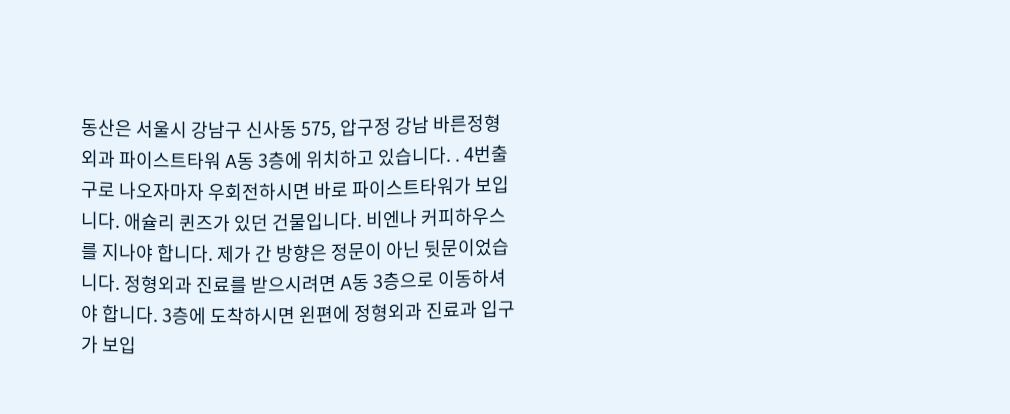동산은 서울시 강남구 신사동 575, 압구정 강남 바른정형외과 파이스트타워 A동 3층에 위치하고 있습니다. . 4번출구로 나오자마자 우회전하시면 바로 파이스트타워가 보입니다. 애슐리 퀸즈가 있던 건물입니다. 비엔나 커피하우스를 지나야 합니다. 제가 간 방향은 정문이 아닌 뒷문이었습니다. 정형외과 진료를 받으시려면 A동 3층으로 이동하셔야 합니다. 3층에 도착하시면 왼편에 정형외과 진료과 입구가 보입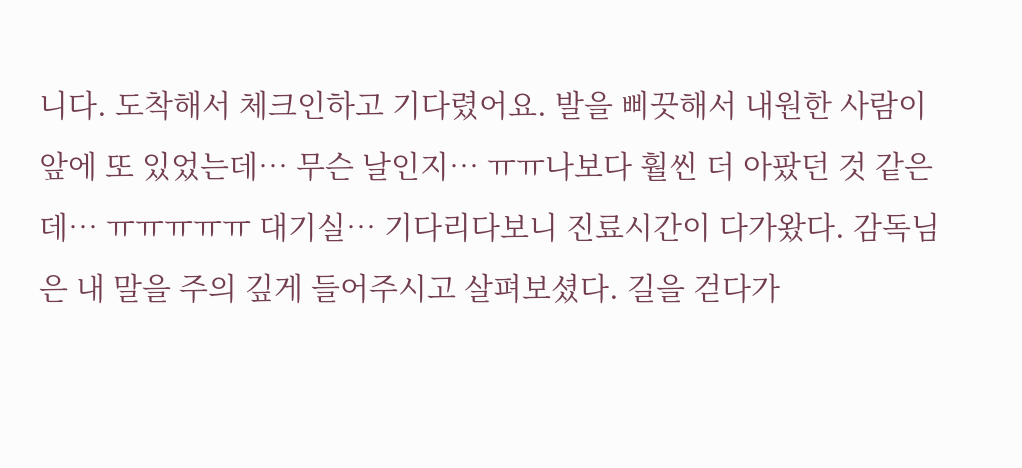니다. 도착해서 체크인하고 기다렸어요. 발을 삐끗해서 내원한 사람이 앞에 또 있었는데… 무슨 날인지… ㅠㅠ나보다 훨씬 더 아팠던 것 같은데… ㅠㅠㅠㅠㅠ 대기실… 기다리다보니 진료시간이 다가왔다. 감독님은 내 말을 주의 깊게 들어주시고 살펴보셨다. 길을 걷다가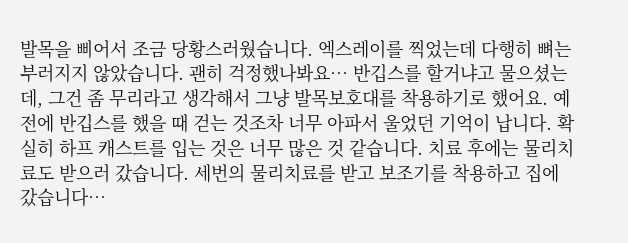발목을 삐어서 조금 당황스러웠습니다. 엑스레이를 찍었는데 다행히 뼈는 부러지지 않았습니다. 괜히 걱정했나봐요… 반깁스를 할거냐고 물으셨는데, 그건 좀 무리라고 생각해서 그냥 발목보호대를 착용하기로 했어요. 예전에 반깁스를 했을 때 걷는 것조차 너무 아파서 울었던 기억이 납니다. 확실히 하프 캐스트를 입는 것은 너무 많은 것 같습니다. 치료 후에는 물리치료도 받으러 갔습니다. 세번의 물리치료를 받고 보조기를 착용하고 집에 갔습니다…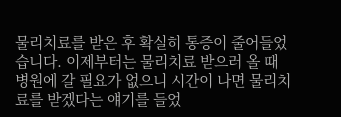물리치료를 받은 후 확실히 통증이 줄어들었습니다. 이제부터는 물리치료 받으러 올 때 병원에 갈 필요가 없으니 시간이 나면 물리치료를 받겠다는 얘기를 들었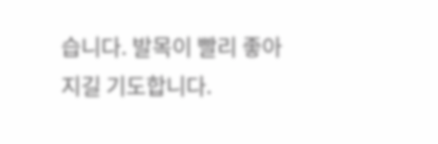습니다. 발목이 빨리 좋아지길 기도합니다.